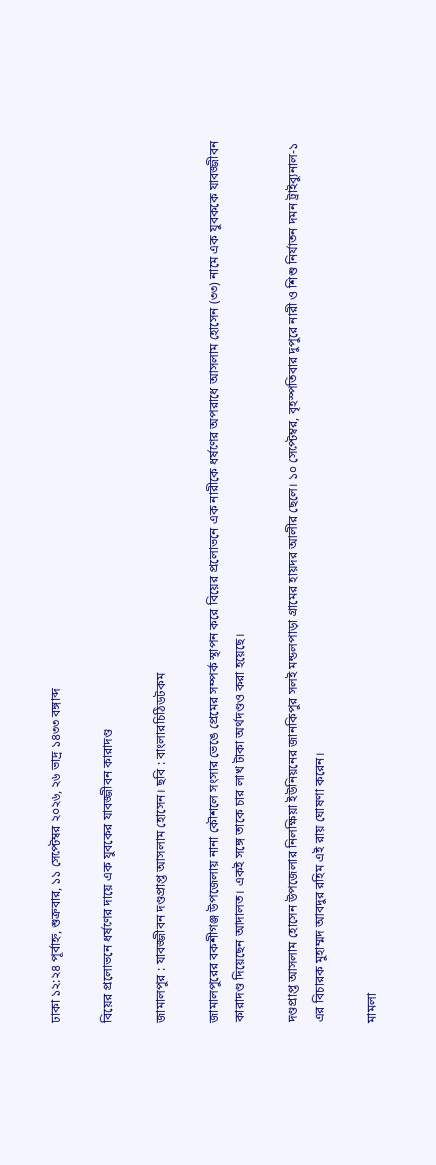ঢাকা ১২:২৪ পূর্বাহ্ন, শুক্রবার, ১১ সেপ্টেম্বর ২০২৬, ২৬ ভাদ্র ১৪৩৩ বঙ্গাব্দ

বিয়ের প্রলোভনে ধর্ষণের দায়ে এক যুবকের যাবজ্জীবন কারাদণ্ড

জামালপুর : যাবজ্জীবন দণ্ডপ্রাপ্ত আসলাম হোসেন। ছবি : বাংলারচিঠিডটকম

জামালপুরের বকশীগঞ্জ উপজেলায় নানা কৌশলে সংসার ভেঙে প্রেমের সম্পর্ক স্থাপন করে বিয়ের প্রলোভনে এক নারীকে ধর্ষণের অপরাধে আসলাম হোসেন (৩৩) নামে এক যুবককে যাবজ্জীবন কারাদণ্ড দিয়েছেন আদালত। একই সঙ্গে তাকে চার লাখ টাকা অর্থদণ্ডও করা হয়েছে।

দণ্ডপ্রাপ্ত আসলাম হোসেন উপজেলার নিলক্ষিয়া ইউনিয়নের জানকিপুর সলই মন্ডলপাড়া গ্রামের হায়দর আলীর ছেলে। ১০ সেপ্টেম্বর, বৃহস্পতিবার দুপুরে নারী ও শিশু নির্যাতন দমন ট্রাইব্যুনাল-১ এর বিচারক মুহাম্মদ আবদুর রহিম এই রায় ঘোষণা করেন।

মামলা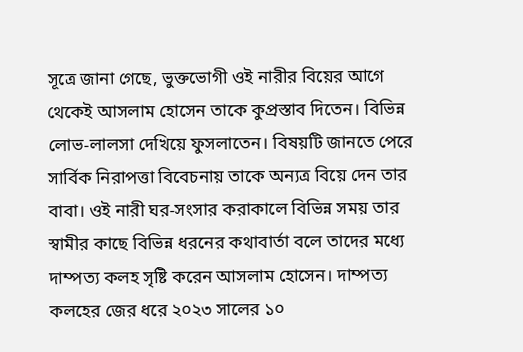সূত্রে জানা গেছে, ভুক্তভোগী ওই নারীর বিয়ের আগে থেকেই আসলাম হোসেন তাকে কুপ্রস্তাব দিতেন। বিভিন্ন লোভ-লালসা দেখিয়ে ফুসলাতেন। বিষয়টি জানতে পেরে সার্বিক নিরাপত্তা বিবেচনায় তাকে অন্যত্র বিয়ে দেন তার বাবা। ওই নারী ঘর-সংসার করাকালে বিভিন্ন সময় তার স্বামীর কাছে বিভিন্ন ধরনের কথাবার্তা বলে তাদের মধ্যে দাম্পত্য কলহ সৃষ্টি করেন আসলাম হোসেন। দাম্পত্য কলহের জের ধরে ২০২৩ সালের ১০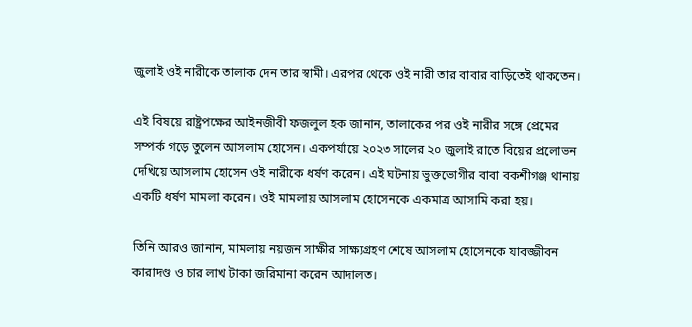জুলাই ওই নারীকে তালাক দেন তার স্বামী। এরপর থেকে ওই নারী তার বাবার বাড়িতেই থাকতেন।

এই বিষয়ে রাষ্ট্রপক্ষের আইনজীবী ফজলুল হক জানান, তালাকের পর ওই নারীর সঙ্গে প্রেমের সম্পর্ক গড়ে তুলেন আসলাম হোসেন। একপর্যায়ে ২০২৩ সালের ২০ জুলাই রাতে বিয়ের প্রলোভন দেখিয়ে আসলাম হোসেন ওই নারীকে ধর্ষণ করেন। এই ঘটনায় ভুক্তভোগীর বাবা বকশীগঞ্জ থানায় একটি ধর্ষণ মামলা করেন। ওই মামলায় আসলাম হোসেনকে একমাত্র আসামি করা হয়।

তিনি আরও জানান, মামলায় নয়জন সাক্ষীর সাক্ষ্যগ্রহণ শেষে আসলাম হোসেনকে যাবজ্জীবন কারাদণ্ড ও চার লাখ টাকা জরিমানা করেন আদালত।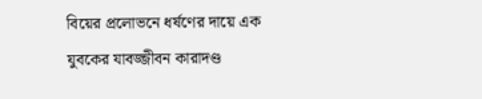বিয়ের প্রলোভনে ধর্ষণের দায়ে এক যুবকের যাবজ্জীবন কারাদণ্ড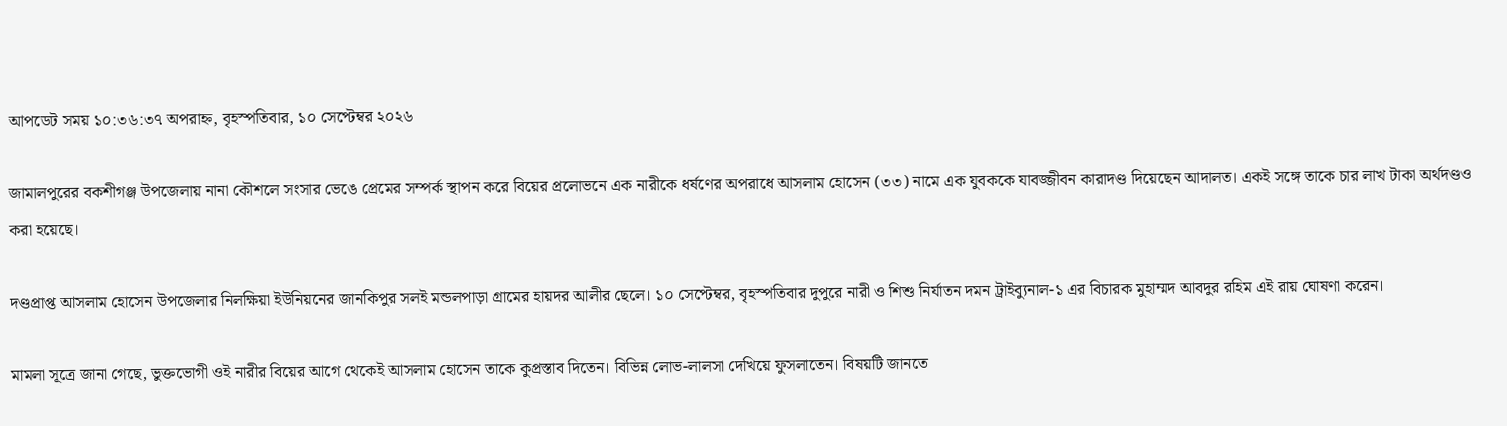আপডেট সময় ১০:৩৬:৩৭ অপরাহ্ন, বৃহস্পতিবার, ১০ সেপ্টেম্বর ২০২৬

জামালপুরের বকশীগঞ্জ উপজেলায় নানা কৌশলে সংসার ভেঙে প্রেমের সম্পর্ক স্থাপন করে বিয়ের প্রলোভনে এক নারীকে ধর্ষণের অপরাধে আসলাম হোসেন (৩৩) নামে এক যুবককে যাবজ্জীবন কারাদণ্ড দিয়েছেন আদালত। একই সঙ্গে তাকে চার লাখ টাকা অর্থদণ্ডও করা হয়েছে।

দণ্ডপ্রাপ্ত আসলাম হোসেন উপজেলার নিলক্ষিয়া ইউনিয়নের জানকিপুর সলই মন্ডলপাড়া গ্রামের হায়দর আলীর ছেলে। ১০ সেপ্টেম্বর, বৃহস্পতিবার দুপুরে নারী ও শিশু নির্যাতন দমন ট্রাইব্যুনাল-১ এর বিচারক মুহাম্মদ আবদুর রহিম এই রায় ঘোষণা করেন।

মামলা সূত্রে জানা গেছে, ভুক্তভোগী ওই নারীর বিয়ের আগে থেকেই আসলাম হোসেন তাকে কুপ্রস্তাব দিতেন। বিভিন্ন লোভ-লালসা দেখিয়ে ফুসলাতেন। বিষয়টি জানতে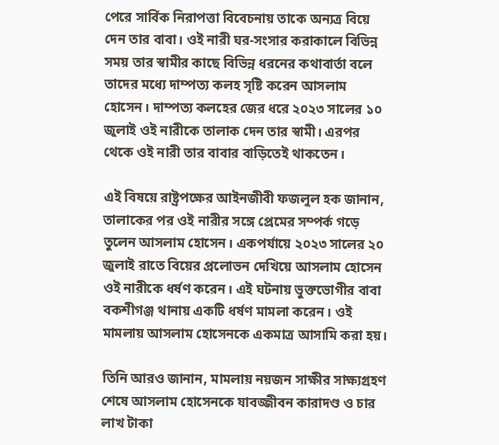পেরে সার্বিক নিরাপত্তা বিবেচনায় তাকে অন্যত্র বিয়ে দেন তার বাবা। ওই নারী ঘর-সংসার করাকালে বিভিন্ন সময় তার স্বামীর কাছে বিভিন্ন ধরনের কথাবার্তা বলে তাদের মধ্যে দাম্পত্য কলহ সৃষ্টি করেন আসলাম হোসেন। দাম্পত্য কলহের জের ধরে ২০২৩ সালের ১০ জুলাই ওই নারীকে তালাক দেন তার স্বামী। এরপর থেকে ওই নারী তার বাবার বাড়িতেই থাকতেন।

এই বিষয়ে রাষ্ট্রপক্ষের আইনজীবী ফজলুল হক জানান, তালাকের পর ওই নারীর সঙ্গে প্রেমের সম্পর্ক গড়ে তুলেন আসলাম হোসেন। একপর্যায়ে ২০২৩ সালের ২০ জুলাই রাতে বিয়ের প্রলোভন দেখিয়ে আসলাম হোসেন ওই নারীকে ধর্ষণ করেন। এই ঘটনায় ভুক্তভোগীর বাবা বকশীগঞ্জ থানায় একটি ধর্ষণ মামলা করেন। ওই মামলায় আসলাম হোসেনকে একমাত্র আসামি করা হয়।

তিনি আরও জানান, মামলায় নয়জন সাক্ষীর সাক্ষ্যগ্রহণ শেষে আসলাম হোসেনকে যাবজ্জীবন কারাদণ্ড ও চার লাখ টাকা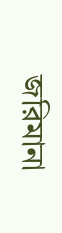জরিমানা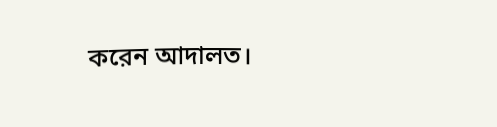করেন আদালত।